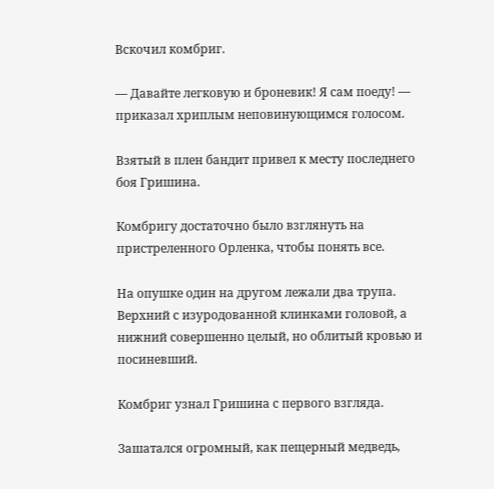Вскочил комбриг.

— Давайте легковую и броневик! Я сам поеду! — приказал хриплым неповинующимся голосом.

Взятый в плен бандит привел к месту последнего боя Гришина.

Комбригу достаточно было взглянуть на пристреленного Орленка, чтобы понять все.

На опушке один на другом лежали два трупа. Верхний с изуродованной клинками головой, а нижний совершенно целый, но облитый кровью и посиневший.

Комбриг узнал Гришина с первого взгляда.

Зашатался огромный, как пещерный медведь,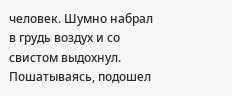человек. Шумно набрал в грудь воздух и со свистом выдохнул. Пошатываясь, подошел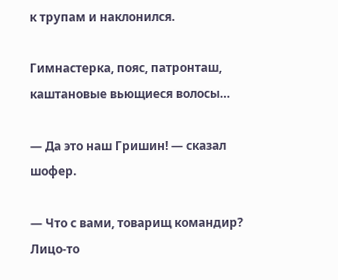к трупам и наклонился.

Гимнастерка, пояс, патронташ, каштановые вьющиеся волосы…

— Да это наш Гришин! — сказал шофер.

— Что с вами, товарищ командир? Лицо-то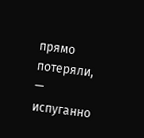прямо потеряли, — испуганно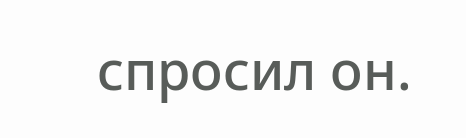спросил он.